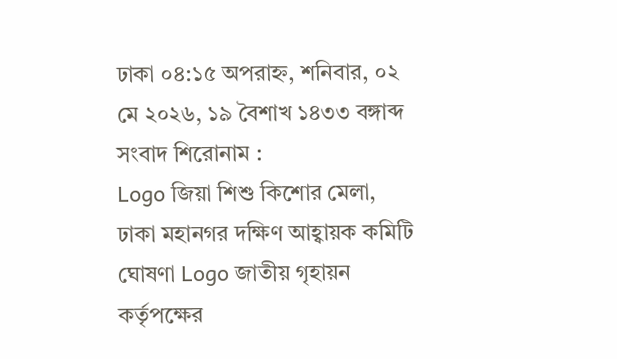ঢাকা ০৪:১৫ অপরাহ্ন, শনিবার, ০২ মে ২০২৬, ১৯ বৈশাখ ১৪৩৩ বঙ্গাব্দ
সংবাদ শিরোনাম :
Logo জিয়া শিশু কিশোর মেলা, ঢাকা মহানগর দক্ষিণ আহ্বায়ক কমিটি ঘোষণা Logo জাতীয় গৃহায়ন কর্তৃপক্ষের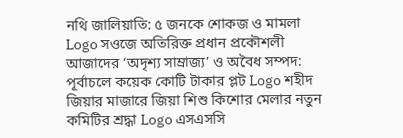নথি জালিয়াতি: ৫ জনকে শোকজ ও মামলা Logo সওজে অতিরিক্ত প্রধান প্রকৌশলী আজাদের ‘অদৃশ্য সাম্রাজ্য’ ও অবৈধ সম্পদ: পূর্বাচলে কয়েক কোটি টাকার প্লট Logo শহীদ জিয়ার মাজারে জিয়া শিশু কিশোর মেলার নতুন কমিটির শ্রদ্ধা Logo এসএসসি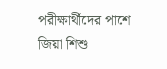পরীক্ষার্থীদের পাশে জিয়া শিশু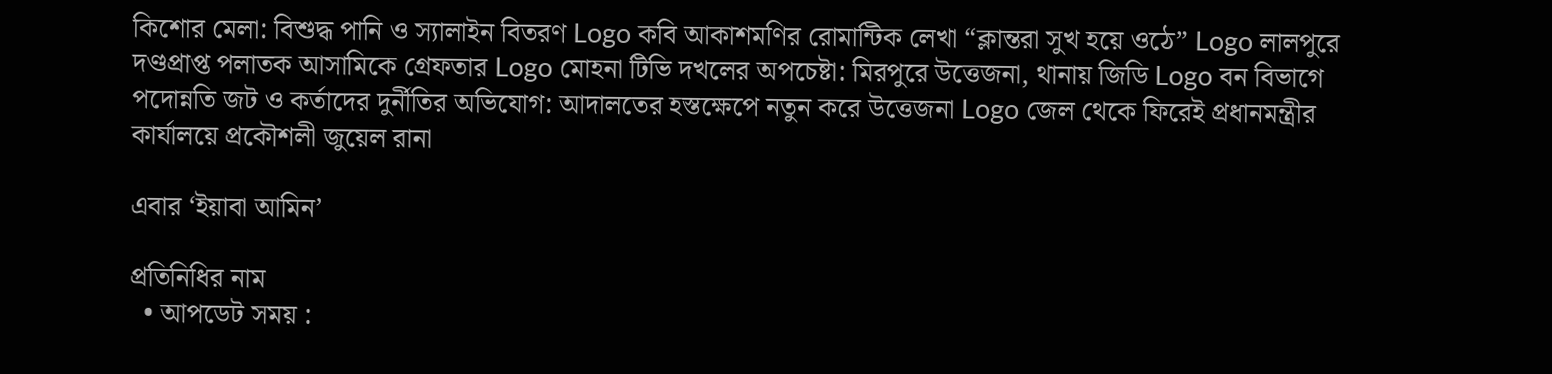কিশোর মেলা: বিশুদ্ধ পানি ও স্যালাইন বিতরণ Logo কবি আকাশমণির রোমান্টিক লেখা “ক্লান্তরা সুখ হয়ে ওঠে” Logo লালপুরে দণ্ডপ্রাপ্ত পলাতক আসামিকে গ্রেফতার Logo মোহনা টিভি দখলের অপচেষ্টা: মিরপুরে উত্তেজনা, থানায় জিডি Logo বন বিভাগে পদোন্নতি জট ও কর্তাদের দুর্নীতির অভিযোগ: আদালতের হস্তক্ষেপে নতুন করে উত্তেজনা Logo জেল থেকে ফিরেই প্রধানমন্ত্রীর কার্যালয়ে প্রকৌশলী জুয়েল রানা

এবার ‘ইয়াবা আমিন’

প্রতিনিধির নাম
  • আপডেট সময় :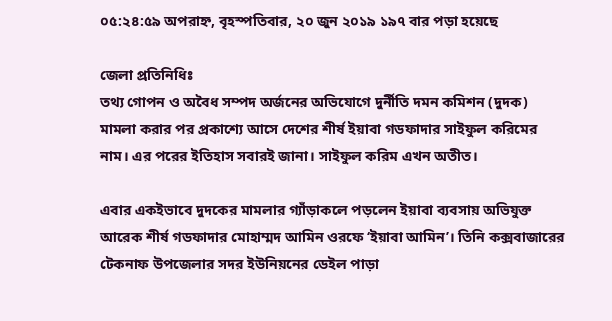০৫:২৪:৫৯ অপরাহ্ন, বৃহস্পতিবার, ২০ জুন ২০১৯ ১৯৭ বার পড়া হয়েছে

জেলা প্রতিনিধিঃ
তথ্য গোপন ও অবৈধ সম্পদ অর্জনের অভিযোগে দুর্নীতি দমন কমিশন (দুদক) মামলা করার পর প্রকাশ্যে আসে দেশের শীর্ষ ইয়াবা গডফাদার সাইফুল করিমের নাম। এর পরের ইতিহাস সবারই জানা। সাইফুল করিম এখন অতীত।

এবার একইভাবে দুদকের মামলার গ্যাঁড়াকলে পড়লেন ইয়াবা ব্যবসায় অভিযুক্ত আরেক শীর্ষ গডফাদার মোহাম্মদ আমিন ওরফে ‘ইয়াবা আমিন’। তিনি কক্সবাজারের টেকনাফ উপজেলার সদর ইউনিয়নের ডেইল পাড়া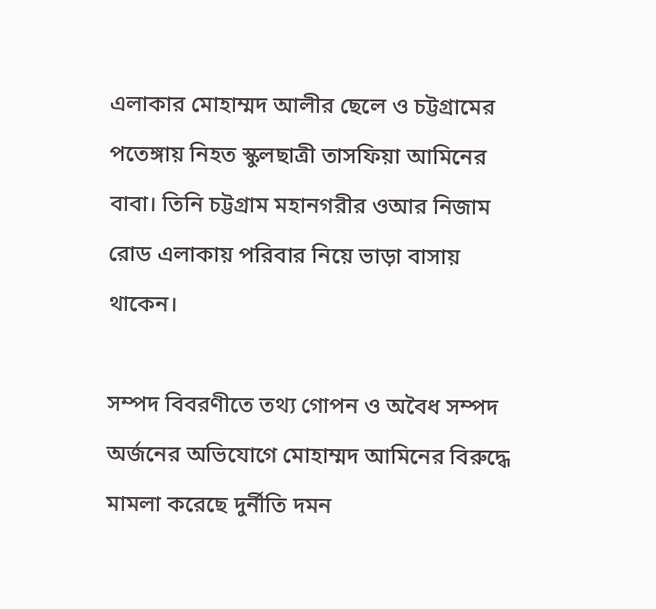এলাকার মোহাম্মদ আলীর ছেলে ও চট্টগ্রামের পতেঙ্গায় নিহত স্কুলছাত্রী তাসফিয়া আমিনের বাবা। তিনি চট্টগ্রাম মহানগরীর ওআর নিজাম রোড এলাকায় পরিবার নিয়ে ভাড়া বাসায় থাকেন।

সম্পদ বিবরণীতে তথ্য গোপন ও অবৈধ সম্পদ অর্জনের অভিযোগে মোহাম্মদ আমিনের বিরুদ্ধে মামলা করেছে দুর্নীতি দমন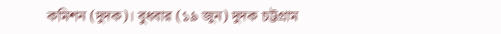কমিশন (দুদক)। বুধবার (১৯ জুন) দুদক চট্টগ্রাম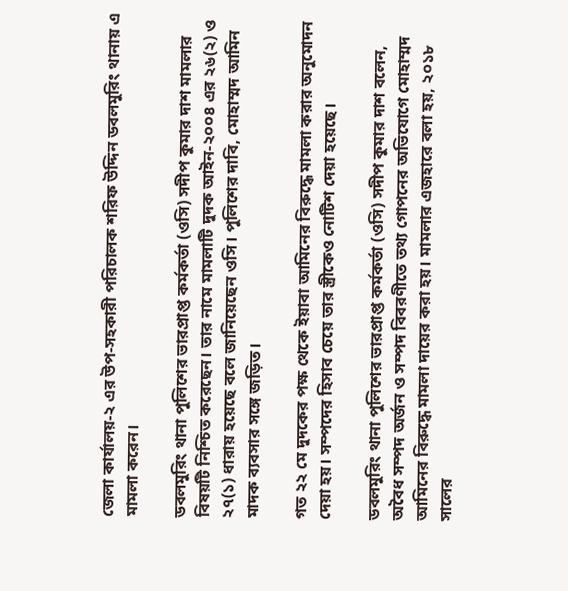জেলা কার্যালয়-২ এর উপ-সহকারী পরিচালক শরিফ উদ্দিন ডবলমুরিং থানায় এ মামলা করেন।

ডবলমুরিং থানা পুলিশের ভারপ্রাপ্ত কর্মকর্তা (ওসি) সদীপ কুমার দাশ মামলার বিষয়টি নিশ্চিত করেছেন। তার নামে মামলাটি দুদক আইন-২০০৪ এর ২৬(২) ও ২৭(১) ধারায় হয়েছে বলে জানিয়েছেন ওসি। পুলিশের দাবি, মোহাম্মদ আমিন মাদক ব্যবসার সঙ্গে জড়িত।

গত ২২ মে দুদকের পক্ষ থেকে ইয়াবা আমিনের বিরুদ্ধে মামলা করার অনুমোদন দেয়া হয়। সম্পদের হিসাব চেয়ে তার স্ত্রীকেও নোটিশ দেয়া হয়েছে।

ডবলমুরিং থানা পুলিশের ভারপ্রাপ্ত কর্মকর্তা (ওসি) সদীপ কুমার দাশ বলেন, অবৈধ সম্পদ অর্জন ও সম্পদ বিবরণীতে তথ্য গোপনের অভিযোগে মোহাম্মদ আমিনের বিরুদ্ধে মামলা দায়ের করা হয়। মামলার এজহারে বলা হয়, ২০১৮ সালের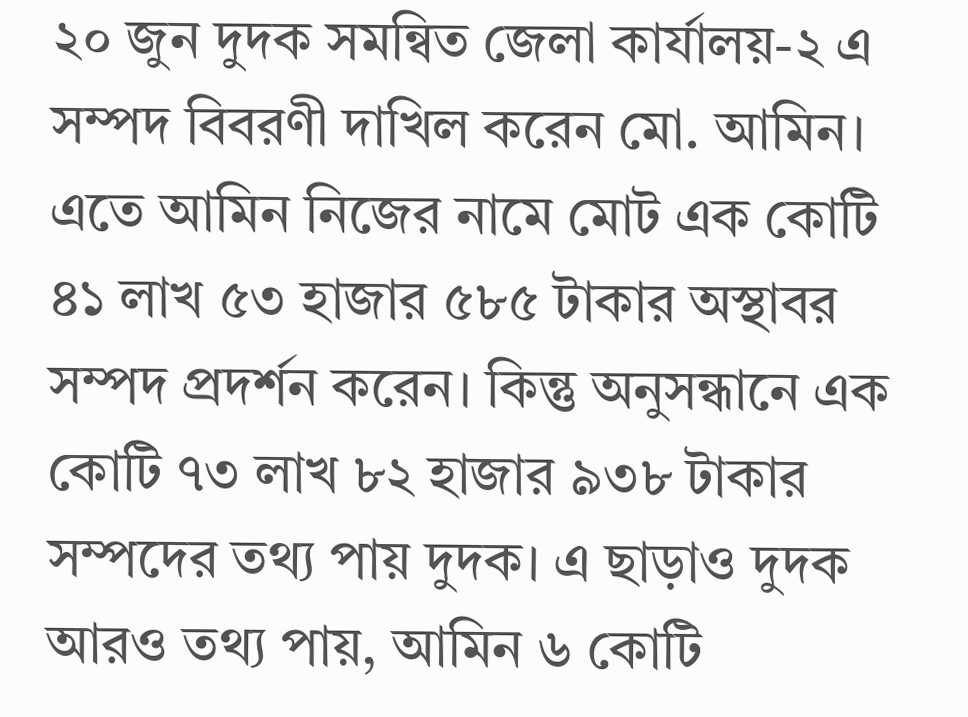২০ জুন দুদক সমন্বিত জেলা কার্যালয়-২ এ সম্পদ বিবরণী দাখিল করেন মো. আমিন। এতে আমিন নিজের নামে মোট এক কোটি ৪১ লাখ ৫৩ হাজার ৫৮৫ টাকার অস্থাবর সম্পদ প্রদর্শন করেন। কিন্তু অনুসন্ধানে এক কোটি ৭৩ লাখ ৮২ হাজার ৯৩৮ টাকার সম্পদের তথ্য পায় দুদক। এ ছাড়াও দুদক আরও তথ্য পায়, আমিন ৬ কোটি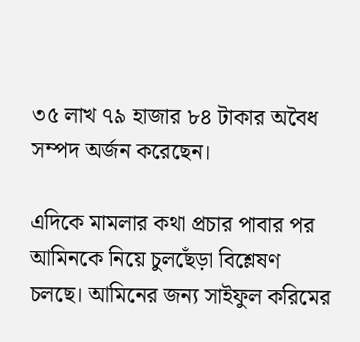৩৫ লাখ ৭৯ হাজার ৮৪ টাকার অবৈধ সম্পদ অর্জন করেছেন।

এদিকে মামলার কথা প্রচার পাবার পর আমিনকে নিয়ে চুলছেঁড়া বিশ্লেষণ চলছে। আমিনের জন্য সাইফুল করিমের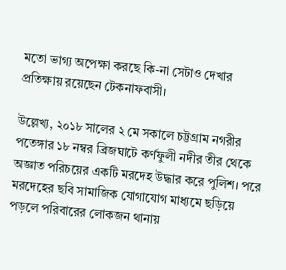মতো ভাগ্য অপেক্ষা করছে কি-না সেটাও দেখার প্রতিক্ষায় রয়েছেন টেকনাফবাসী।

উল্লেখ্য, ২০১৮ সালের ২ মে সকালে চট্টগ্রাম নগরীর পতেঙ্গার ১৮ নম্বর ব্রিজঘাটে কর্ণফুলী নদীর তীর থেকে অজ্ঞাত পরিচয়ের একটি মরদেহ উদ্ধার করে পুলিশ। পরে মরদেহের ছবি সামাজিক যোগাযোগ মাধ্যমে ছড়িয়ে পড়লে পরিবারের লোকজন থানায়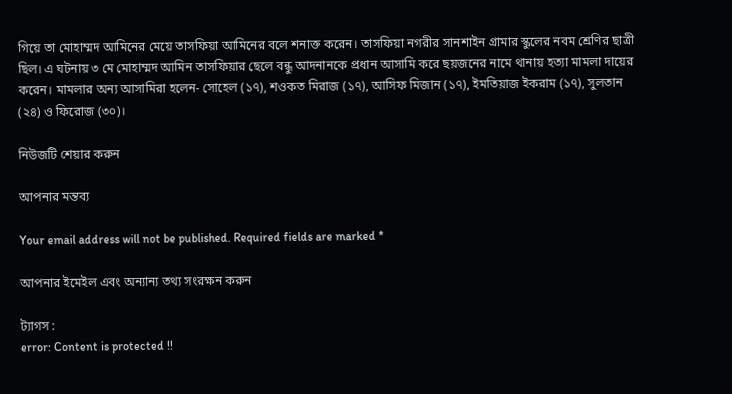গিয়ে তা মোহাম্মদ আমিনের মেয়ে তাসফিয়া আমিনের বলে শনাক্ত করেন। তাসফিয়া নগরীর সানশাইন গ্রামার স্কুলের নবম শ্রেণির ছাত্রী ছিল। এ ঘটনায় ৩ মে মোহাম্মদ আমিন তাসফিয়ার ছেলে বন্ধু আদনানকে প্রধান আসামি করে ছয়জনের নামে থানায় হত্যা মামলা দায়ের করেন। মামলার অন্য আসামিরা হলেন- সোহেল (১৭), শওকত মিরাজ (১৭), আসিফ মিজান (১৭), ইমতিয়াজ ইকরাম (১৭), সুলতান (২৪) ও ফিরোজ (৩০)।

নিউজটি শেয়ার করুন

আপনার মন্তব্য

Your email address will not be published. Required fields are marked *

আপনার ইমেইল এবং অন্যান্য তথ্য সংরক্ষন করুন

ট্যাগস :
error: Content is protected !!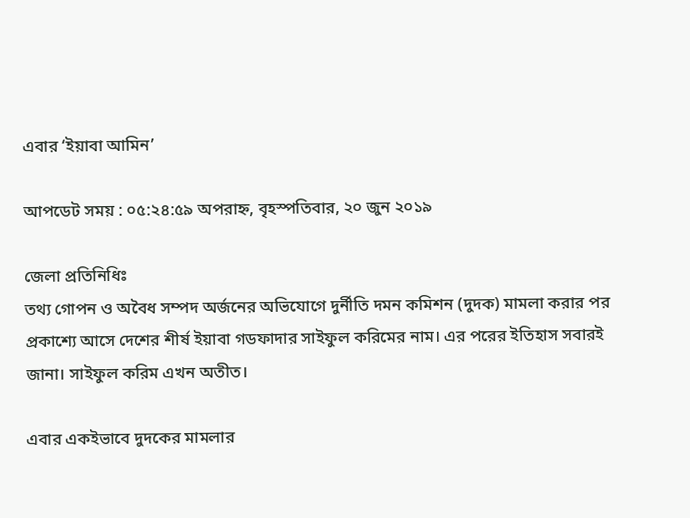এবার ‘ইয়াবা আমিন’

আপডেট সময় : ০৫:২৪:৫৯ অপরাহ্ন, বৃহস্পতিবার, ২০ জুন ২০১৯

জেলা প্রতিনিধিঃ
তথ্য গোপন ও অবৈধ সম্পদ অর্জনের অভিযোগে দুর্নীতি দমন কমিশন (দুদক) মামলা করার পর প্রকাশ্যে আসে দেশের শীর্ষ ইয়াবা গডফাদার সাইফুল করিমের নাম। এর পরের ইতিহাস সবারই জানা। সাইফুল করিম এখন অতীত।

এবার একইভাবে দুদকের মামলার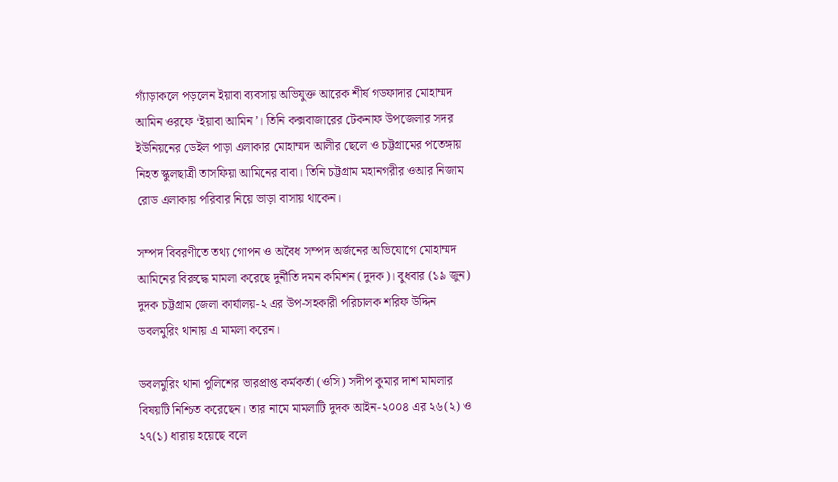গ্যাঁড়াকলে পড়লেন ইয়াবা ব্যবসায় অভিযুক্ত আরেক শীর্ষ গডফাদার মোহাম্মদ আমিন ওরফে ‘ইয়াবা আমিন’। তিনি কক্সবাজারের টেকনাফ উপজেলার সদর ইউনিয়নের ডেইল পাড়া এলাকার মোহাম্মদ আলীর ছেলে ও চট্টগ্রামের পতেঙ্গায় নিহত স্কুলছাত্রী তাসফিয়া আমিনের বাবা। তিনি চট্টগ্রাম মহানগরীর ওআর নিজাম রোড এলাকায় পরিবার নিয়ে ভাড়া বাসায় থাকেন।

সম্পদ বিবরণীতে তথ্য গোপন ও অবৈধ সম্পদ অর্জনের অভিযোগে মোহাম্মদ আমিনের বিরুদ্ধে মামলা করেছে দুর্নীতি দমন কমিশন (দুদক)। বুধবার (১৯ জুন) দুদক চট্টগ্রাম জেলা কার্যালয়-২ এর উপ-সহকারী পরিচালক শরিফ উদ্দিন ডবলমুরিং থানায় এ মামলা করেন।

ডবলমুরিং থানা পুলিশের ভারপ্রাপ্ত কর্মকর্তা (ওসি) সদীপ কুমার দাশ মামলার বিষয়টি নিশ্চিত করেছেন। তার নামে মামলাটি দুদক আইন-২০০৪ এর ২৬(২) ও ২৭(১) ধারায় হয়েছে বলে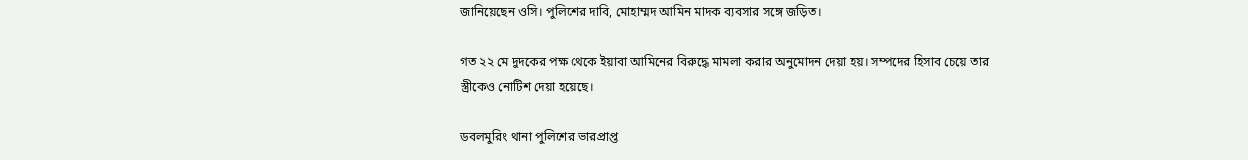জানিয়েছেন ওসি। পুলিশের দাবি, মোহাম্মদ আমিন মাদক ব্যবসার সঙ্গে জড়িত।

গত ২২ মে দুদকের পক্ষ থেকে ইয়াবা আমিনের বিরুদ্ধে মামলা করার অনুমোদন দেয়া হয়। সম্পদের হিসাব চেয়ে তার স্ত্রীকেও নোটিশ দেয়া হয়েছে।

ডবলমুরিং থানা পুলিশের ভারপ্রাপ্ত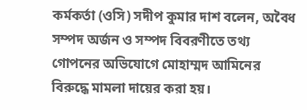কর্মকর্তা (ওসি) সদীপ কুমার দাশ বলেন, অবৈধ সম্পদ অর্জন ও সম্পদ বিবরণীতে তথ্য গোপনের অভিযোগে মোহাম্মদ আমিনের বিরুদ্ধে মামলা দায়ের করা হয়।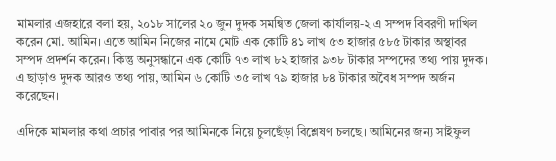মামলার এজহারে বলা হয়, ২০১৮ সালের ২০ জুন দুদক সমন্বিত জেলা কার্যালয়-২ এ সম্পদ বিবরণী দাখিল করেন মো. আমিন। এতে আমিন নিজের নামে মোট এক কোটি ৪১ লাখ ৫৩ হাজার ৫৮৫ টাকার অস্থাবর সম্পদ প্রদর্শন করেন। কিন্তু অনুসন্ধানে এক কোটি ৭৩ লাখ ৮২ হাজার ৯৩৮ টাকার সম্পদের তথ্য পায় দুদক। এ ছাড়াও দুদক আরও তথ্য পায়, আমিন ৬ কোটি ৩৫ লাখ ৭৯ হাজার ৮৪ টাকার অবৈধ সম্পদ অর্জন করেছেন।

এদিকে মামলার কথা প্রচার পাবার পর আমিনকে নিয়ে চুলছেঁড়া বিশ্লেষণ চলছে। আমিনের জন্য সাইফুল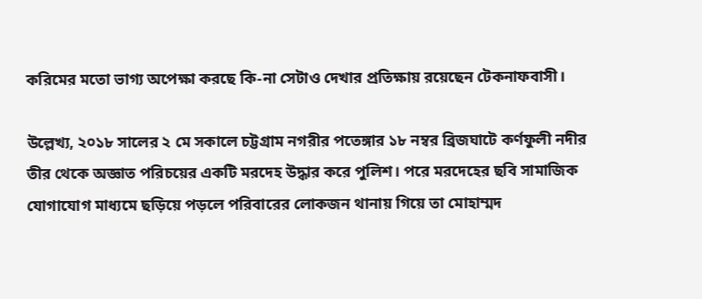করিমের মতো ভাগ্য অপেক্ষা করছে কি-না সেটাও দেখার প্রতিক্ষায় রয়েছেন টেকনাফবাসী।

উল্লেখ্য, ২০১৮ সালের ২ মে সকালে চট্টগ্রাম নগরীর পতেঙ্গার ১৮ নম্বর ব্রিজঘাটে কর্ণফুলী নদীর তীর থেকে অজ্ঞাত পরিচয়ের একটি মরদেহ উদ্ধার করে পুলিশ। পরে মরদেহের ছবি সামাজিক যোগাযোগ মাধ্যমে ছড়িয়ে পড়লে পরিবারের লোকজন থানায় গিয়ে তা মোহাম্মদ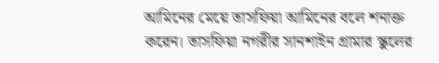আমিনের মেয়ে তাসফিয়া আমিনের বলে শনাক্ত করেন। তাসফিয়া নগরীর সানশাইন গ্রামার স্কুলের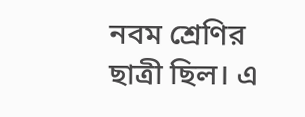নবম শ্রেণির ছাত্রী ছিল। এ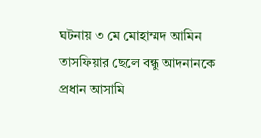ঘটনায় ৩ মে মোহাম্মদ আমিন তাসফিয়ার ছেলে বন্ধু আদনানকে প্রধান আসামি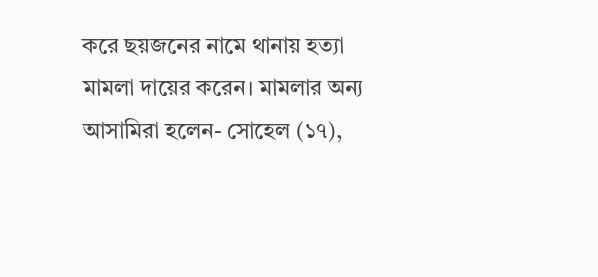করে ছয়জনের নামে থানায় হত্যা মামলা দায়ের করেন। মামলার অন্য আসামিরা হলেন- সোহেল (১৭),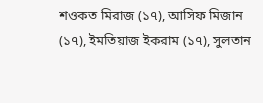শওকত মিরাজ (১৭), আসিফ মিজান (১৭), ইমতিয়াজ ইকরাম (১৭), সুলতান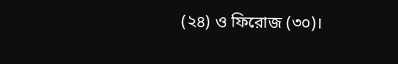(২৪) ও ফিরোজ (৩০)।